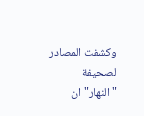وكشفت المصادر لصحيفة "النهار" ان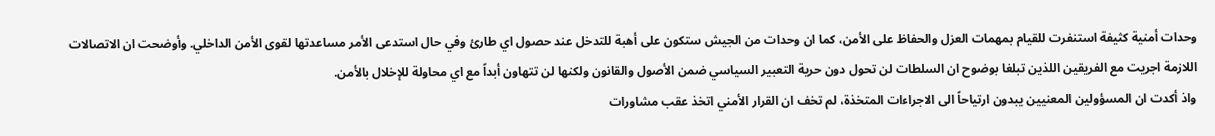وحدات أمنية كثيفة استنفرت للقيام بمهمات العزل والحفاظ على الأمن، كما ان وحدات من الجيش ستكون على أهبة للتدخل عند حصول اي طارئ وفي حال استدعى الأمر مساعدتها لقوى الأمن الداخلي. وأوضحت ان الاتصالات اللازمة اجريت مع الفريقين اللذين تبلغا بوضوح ان السلطات لن تحول دون حرية التعبير السياسي ضمن الأصول والقانون ولكنها لن تتهاون أبداً مع اي محاولة للإخلال بالأمن.
واذ أكدت ان المسؤولين المعنيين يبدون ارتياحاً الى الاجراءات المتخذة، لم تخف ان القرار الأمني اتخذ عقب مشاورات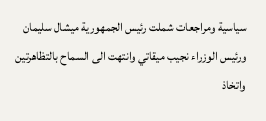سياسية ومراجعات شملت رئيس الجمهورية ميشال سليمان ورئيس الوزراء نجيب ميقاتي وانتهت الى السماح بالتظاهرتين واتخاذ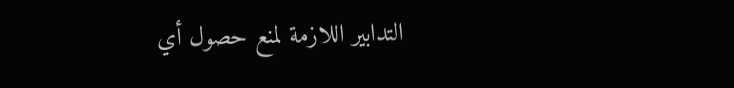التدابير اللازمة لمنع حصول أي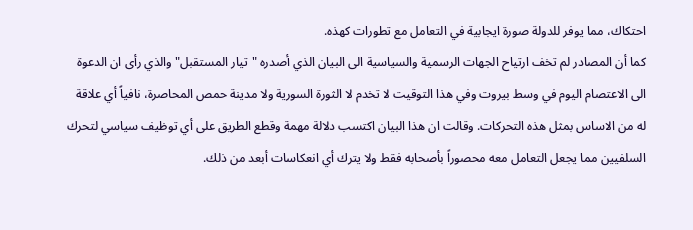احتكاك، مما يوفر للدولة صورة ايجابية في التعامل مع تطورات كهذه.
كما أن المصادر لم تخف ارتياح الجهات الرسمية والسياسية الى البيان الذي أصدره "تيار المستقبل" والذي رأى ان الدعوة الى الاعتصام اليوم في وسط بيروت وفي هذا التوقيت لا تخدم لا الثورة السورية ولا مدينة حمص المحاصرة، نافياً أي علاقة له من الاساس بمثل هذه التحركات. وقالت ان هذا البيان اكتسب دلالة مهمة وقطع الطريق على أي توظيف سياسي لتحرك السلفيين مما يجعل التعامل معه محصوراً بأصحابه فقط ولا يترك أي انعكاسات أبعد من ذلك.